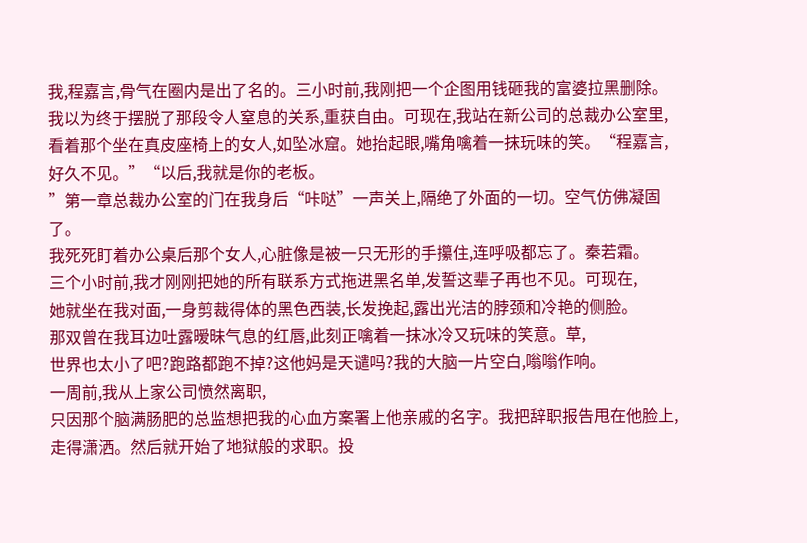我,程嘉言,骨气在圈内是出了名的。三小时前,我刚把一个企图用钱砸我的富婆拉黑删除。
我以为终于摆脱了那段令人窒息的关系,重获自由。可现在,我站在新公司的总裁办公室里,
看着那个坐在真皮座椅上的女人,如坠冰窟。她抬起眼,嘴角噙着一抹玩味的笑。“程嘉言,
好久不见。”“以后,我就是你的老板。
”第一章总裁办公室的门在我身后“咔哒”一声关上,隔绝了外面的一切。空气仿佛凝固了。
我死死盯着办公桌后那个女人,心脏像是被一只无形的手攥住,连呼吸都忘了。秦若霜。
三个小时前,我才刚刚把她的所有联系方式拖进黑名单,发誓这辈子再也不见。可现在,
她就坐在我对面,一身剪裁得体的黑色西装,长发挽起,露出光洁的脖颈和冷艳的侧脸。
那双曾在我耳边吐露暧昧气息的红唇,此刻正噙着一抹冰冷又玩味的笑意。草,
世界也太小了吧?跑路都跑不掉?这他妈是天谴吗?我的大脑一片空白,嗡嗡作响。
一周前,我从上家公司愤然离职,
只因那个脑满肠肥的总监想把我的心血方案署上他亲戚的名字。我把辞职报告甩在他脸上,
走得潇洒。然后就开始了地狱般的求职。投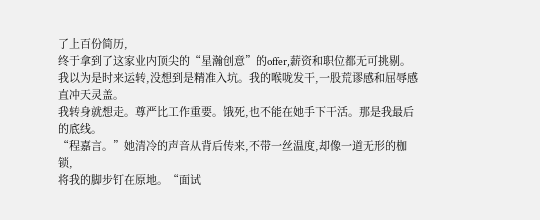了上百份简历,
终于拿到了这家业内顶尖的“星瀚创意”的offer,薪资和职位都无可挑剔。
我以为是时来运转,没想到是精准入坑。我的喉咙发干,一股荒谬感和屈辱感直冲天灵盖。
我转身就想走。尊严比工作重要。饿死,也不能在她手下干活。那是我最后的底线。
“程嘉言。”她清冷的声音从背后传来,不带一丝温度,却像一道无形的枷锁,
将我的脚步钉在原地。“面试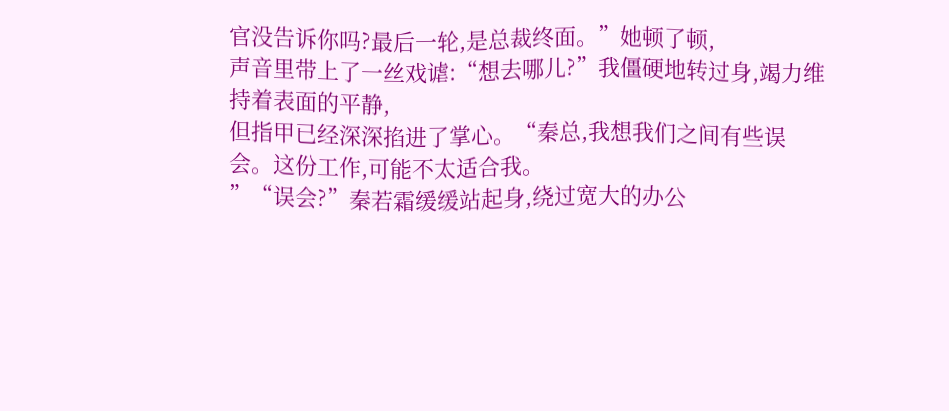官没告诉你吗?最后一轮,是总裁终面。”她顿了顿,
声音里带上了一丝戏谑:“想去哪儿?”我僵硬地转过身,竭力维持着表面的平静,
但指甲已经深深掐进了掌心。“秦总,我想我们之间有些误会。这份工作,可能不太适合我。
”“误会?”秦若霜缓缓站起身,绕过宽大的办公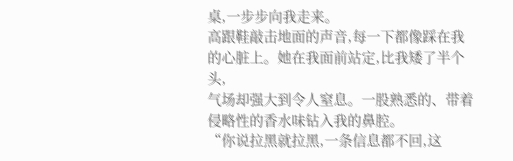桌,一步步向我走来。
高跟鞋敲击地面的声音,每一下都像踩在我的心脏上。她在我面前站定,比我矮了半个头,
气场却强大到令人窒息。一股熟悉的、带着侵略性的香水味钻入我的鼻腔。
“你说拉黑就拉黑,一条信息都不回,这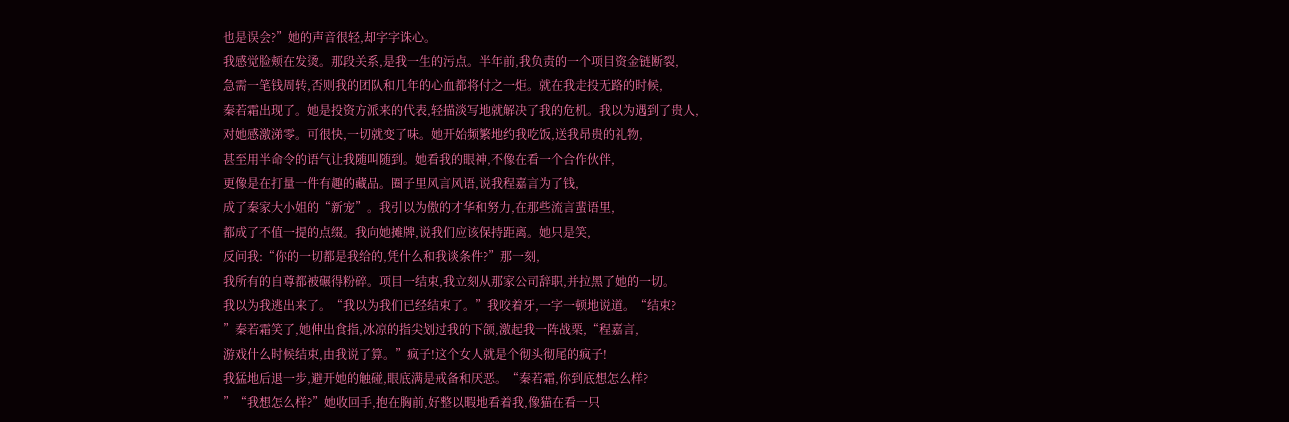也是误会?”她的声音很轻,却字字诛心。
我感觉脸颊在发烫。那段关系,是我一生的污点。半年前,我负责的一个项目资金链断裂,
急需一笔钱周转,否则我的团队和几年的心血都将付之一炬。就在我走投无路的时候,
秦若霜出现了。她是投资方派来的代表,轻描淡写地就解决了我的危机。我以为遇到了贵人,
对她感激涕零。可很快,一切就变了味。她开始频繁地约我吃饭,送我昂贵的礼物,
甚至用半命令的语气让我随叫随到。她看我的眼神,不像在看一个合作伙伴,
更像是在打量一件有趣的藏品。圈子里风言风语,说我程嘉言为了钱,
成了秦家大小姐的“新宠”。我引以为傲的才华和努力,在那些流言蜚语里,
都成了不值一提的点缀。我向她摊牌,说我们应该保持距离。她只是笑,
反问我:“你的一切都是我给的,凭什么和我谈条件?”那一刻,
我所有的自尊都被碾得粉碎。项目一结束,我立刻从那家公司辞职,并拉黑了她的一切。
我以为我逃出来了。“我以为我们已经结束了。”我咬着牙,一字一顿地说道。“结束?
”秦若霜笑了,她伸出食指,冰凉的指尖划过我的下颌,激起我一阵战栗,“程嘉言,
游戏什么时候结束,由我说了算。”疯子!这个女人就是个彻头彻尾的疯子!
我猛地后退一步,避开她的触碰,眼底满是戒备和厌恶。“秦若霜,你到底想怎么样?
”“我想怎么样?”她收回手,抱在胸前,好整以暇地看着我,像猫在看一只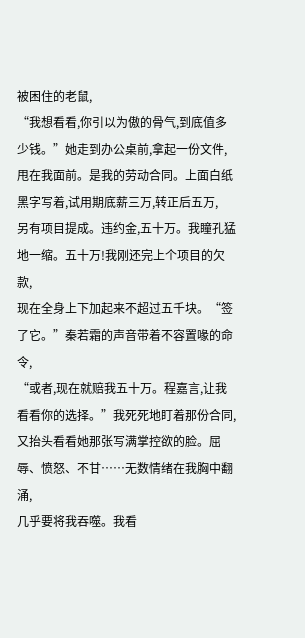被困住的老鼠,
“我想看看,你引以为傲的骨气,到底值多少钱。”她走到办公桌前,拿起一份文件,
甩在我面前。是我的劳动合同。上面白纸黑字写着,试用期底薪三万,转正后五万,
另有项目提成。违约金,五十万。我瞳孔猛地一缩。五十万!我刚还完上个项目的欠款,
现在全身上下加起来不超过五千块。“签了它。”秦若霜的声音带着不容置喙的命令,
“或者,现在就赔我五十万。程嘉言,让我看看你的选择。”我死死地盯着那份合同,
又抬头看看她那张写满掌控欲的脸。屈辱、愤怒、不甘……无数情绪在我胸中翻涌,
几乎要将我吞噬。我看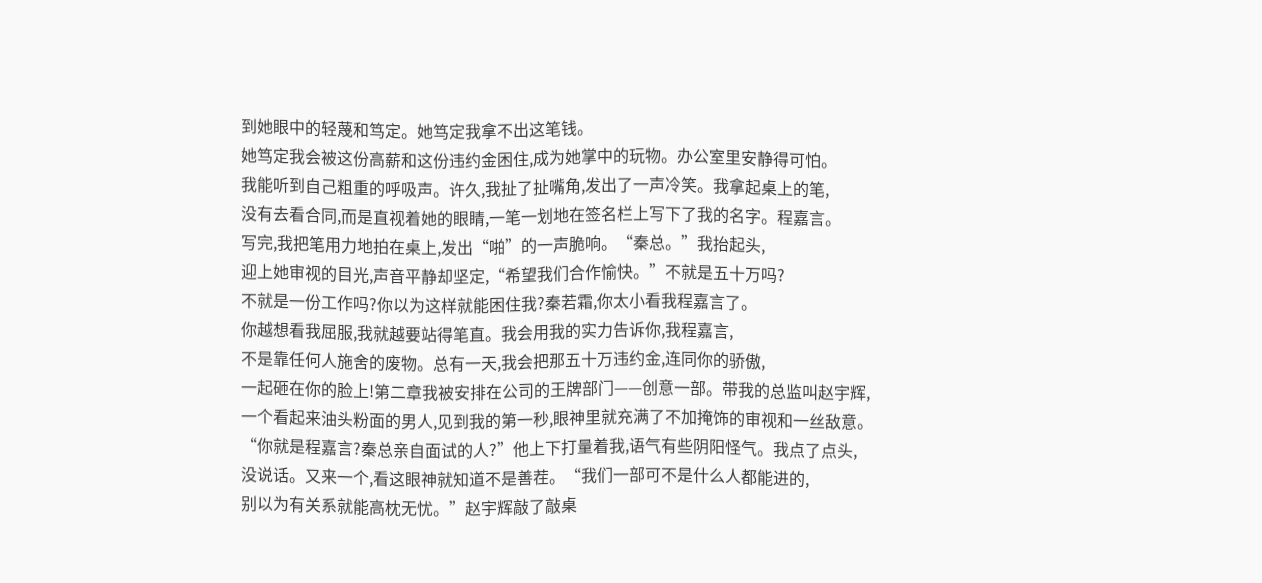到她眼中的轻蔑和笃定。她笃定我拿不出这笔钱。
她笃定我会被这份高薪和这份违约金困住,成为她掌中的玩物。办公室里安静得可怕。
我能听到自己粗重的呼吸声。许久,我扯了扯嘴角,发出了一声冷笑。我拿起桌上的笔,
没有去看合同,而是直视着她的眼睛,一笔一划地在签名栏上写下了我的名字。程嘉言。
写完,我把笔用力地拍在桌上,发出“啪”的一声脆响。“秦总。”我抬起头,
迎上她审视的目光,声音平静却坚定,“希望我们合作愉快。”不就是五十万吗?
不就是一份工作吗?你以为这样就能困住我?秦若霜,你太小看我程嘉言了。
你越想看我屈服,我就越要站得笔直。我会用我的实力告诉你,我程嘉言,
不是靠任何人施舍的废物。总有一天,我会把那五十万违约金,连同你的骄傲,
一起砸在你的脸上!第二章我被安排在公司的王牌部门——创意一部。带我的总监叫赵宇辉,
一个看起来油头粉面的男人,见到我的第一秒,眼神里就充满了不加掩饰的审视和一丝敌意。
“你就是程嘉言?秦总亲自面试的人?”他上下打量着我,语气有些阴阳怪气。我点了点头,
没说话。又来一个,看这眼神就知道不是善茬。“我们一部可不是什么人都能进的,
别以为有关系就能高枕无忧。”赵宇辉敲了敲桌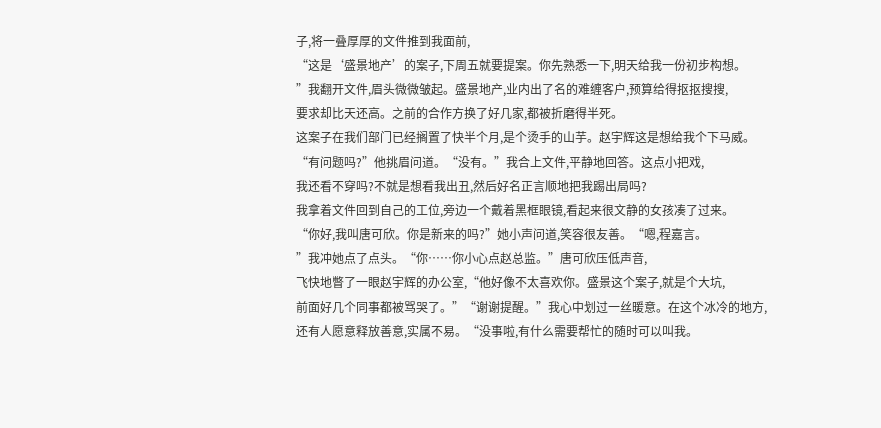子,将一叠厚厚的文件推到我面前,
“这是‘盛景地产’的案子,下周五就要提案。你先熟悉一下,明天给我一份初步构想。
”我翻开文件,眉头微微皱起。盛景地产,业内出了名的难缠客户,预算给得抠抠搜搜,
要求却比天还高。之前的合作方换了好几家,都被折磨得半死。
这案子在我们部门已经搁置了快半个月,是个烫手的山芋。赵宇辉这是想给我个下马威。
“有问题吗?”他挑眉问道。“没有。”我合上文件,平静地回答。这点小把戏,
我还看不穿吗?不就是想看我出丑,然后好名正言顺地把我踢出局吗?
我拿着文件回到自己的工位,旁边一个戴着黑框眼镜,看起来很文静的女孩凑了过来。
“你好,我叫唐可欣。你是新来的吗?”她小声问道,笑容很友善。“嗯,程嘉言。
”我冲她点了点头。“你……你小心点赵总监。”唐可欣压低声音,
飞快地瞥了一眼赵宇辉的办公室,“他好像不太喜欢你。盛景这个案子,就是个大坑,
前面好几个同事都被骂哭了。”“谢谢提醒。”我心中划过一丝暖意。在这个冰冷的地方,
还有人愿意释放善意,实属不易。“没事啦,有什么需要帮忙的随时可以叫我。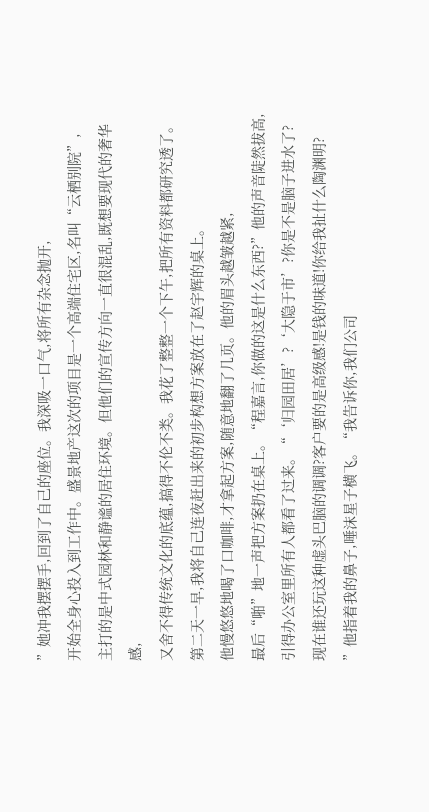”她冲我摆摆手,回到了自己的座位。我深吸一口气,将所有杂念抛开,
开始全身心投入到工作中。盛景地产这次的项目是一个高端住宅区,名叫“云栖别院”,
主打的是中式园林和静谧的居住环境。但他们的宣传方向一直很混乱,既想要现代的奢华感,
又舍不得传统文化的底蕴,搞得不伦不类。我花了整整一个下午,把所有资料都研究透了。
第二天一早,我将自己连夜赶出来的初步构想方案放在了赵宇辉的桌上。
他慢悠悠地喝了口咖啡,才拿起方案,随意地翻了几页。他的眉头越皱越紧,
最后“啪”地一声把方案扔在桌上。“程嘉言,你做的这是什么东西?”他的声音陡然拔高,
引得办公室里所有人都看了过来。“‘归园田居’?‘大隐于市’?你是不是脑子进水了?
现在谁还玩这种虚头巴脑的调调?客户要的是高级感!是钱的味道!你给我扯什么陶渊明?
”他指着我的鼻子,唾沫星子横飞。“我告诉你,我们公司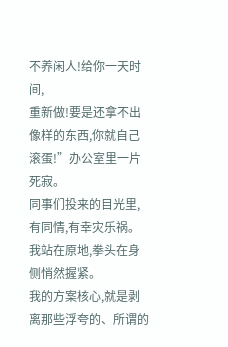不养闲人!给你一天时间,
重新做!要是还拿不出像样的东西,你就自己滚蛋!”办公室里一片死寂。
同事们投来的目光里,有同情,有幸灾乐祸。我站在原地,拳头在身侧悄然握紧。
我的方案核心,就是剥离那些浮夸的、所谓的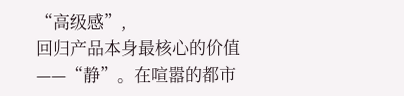“高级感”,
回归产品本身最核心的价值——“静”。在喧嚣的都市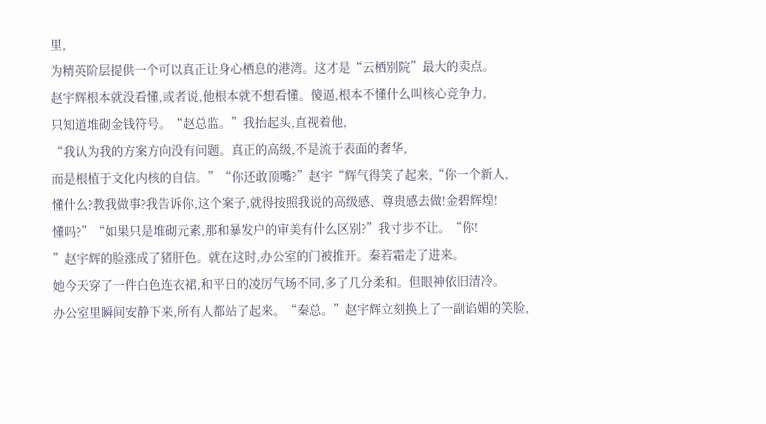里,
为精英阶层提供一个可以真正让身心栖息的港湾。这才是“云栖别院”最大的卖点。
赵宇辉根本就没看懂,或者说,他根本就不想看懂。傻逼,根本不懂什么叫核心竞争力,
只知道堆砌金钱符号。“赵总监。”我抬起头,直视着他,
“我认为我的方案方向没有问题。真正的高级,不是流于表面的奢华,
而是根植于文化内核的自信。”“你还敢顶嘴?”赵宇“辉气得笑了起来,“你一个新人,
懂什么?教我做事?我告诉你,这个案子,就得按照我说的高级感、尊贵感去做!金碧辉煌!
懂吗?”“如果只是堆砌元素,那和暴发户的审美有什么区别?”我寸步不让。“你!
”赵宇辉的脸涨成了猪肝色。就在这时,办公室的门被推开。秦若霜走了进来。
她今天穿了一件白色连衣裙,和平日的凌厉气场不同,多了几分柔和。但眼神依旧清冷。
办公室里瞬间安静下来,所有人都站了起来。“秦总。”赵宇辉立刻换上了一副谄媚的笑脸,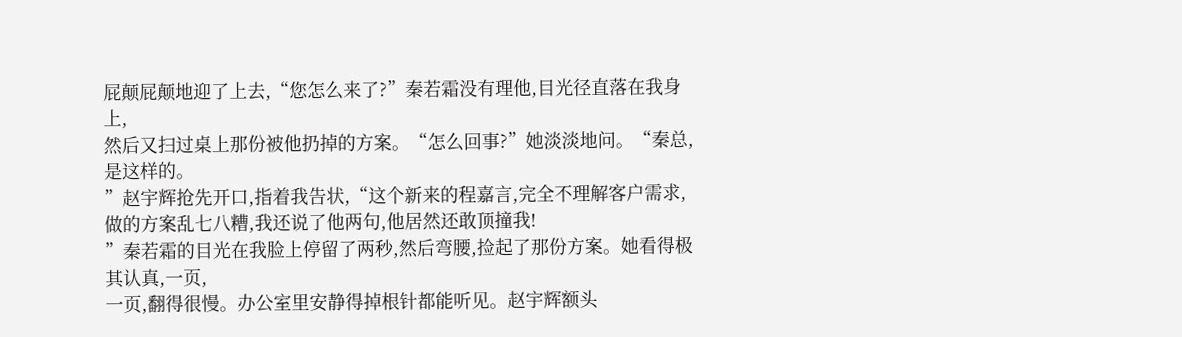屁颠屁颠地迎了上去,“您怎么来了?”秦若霜没有理他,目光径直落在我身上,
然后又扫过桌上那份被他扔掉的方案。“怎么回事?”她淡淡地问。“秦总,是这样的。
”赵宇辉抢先开口,指着我告状,“这个新来的程嘉言,完全不理解客户需求,
做的方案乱七八糟,我还说了他两句,他居然还敢顶撞我!
”秦若霜的目光在我脸上停留了两秒,然后弯腰,捡起了那份方案。她看得极其认真,一页,
一页,翻得很慢。办公室里安静得掉根针都能听见。赵宇辉额头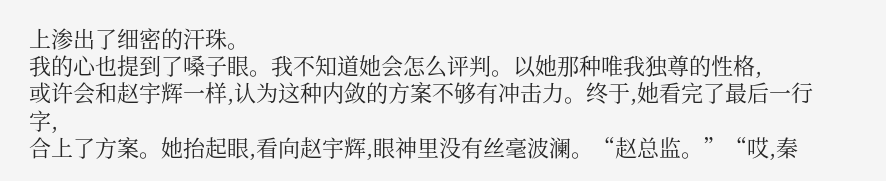上渗出了细密的汗珠。
我的心也提到了嗓子眼。我不知道她会怎么评判。以她那种唯我独尊的性格,
或许会和赵宇辉一样,认为这种内敛的方案不够有冲击力。终于,她看完了最后一行字,
合上了方案。她抬起眼,看向赵宇辉,眼神里没有丝毫波澜。“赵总监。”“哎,秦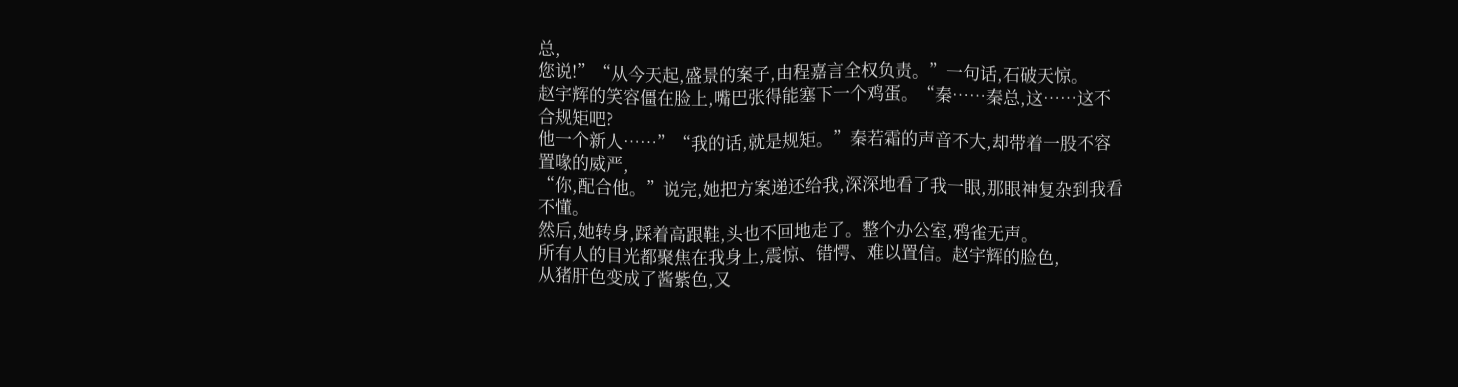总,
您说!”“从今天起,盛景的案子,由程嘉言全权负责。”一句话,石破天惊。
赵宇辉的笑容僵在脸上,嘴巴张得能塞下一个鸡蛋。“秦……秦总,这……这不合规矩吧?
他一个新人……”“我的话,就是规矩。”秦若霜的声音不大,却带着一股不容置喙的威严,
“你,配合他。”说完,她把方案递还给我,深深地看了我一眼,那眼神复杂到我看不懂。
然后,她转身,踩着高跟鞋,头也不回地走了。整个办公室,鸦雀无声。
所有人的目光都聚焦在我身上,震惊、错愕、难以置信。赵宇辉的脸色,
从猪肝色变成了酱紫色,又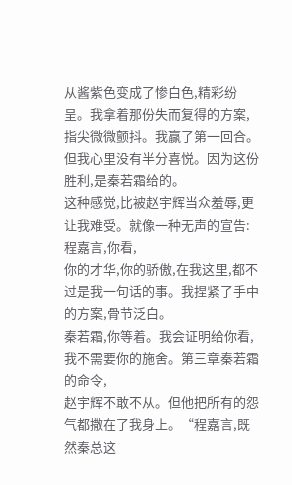从酱紫色变成了惨白色,精彩纷呈。我拿着那份失而复得的方案,
指尖微微颤抖。我赢了第一回合。但我心里没有半分喜悦。因为这份胜利,是秦若霜给的。
这种感觉,比被赵宇辉当众羞辱,更让我难受。就像一种无声的宣告:程嘉言,你看,
你的才华,你的骄傲,在我这里,都不过是我一句话的事。我捏紧了手中的方案,骨节泛白。
秦若霜,你等着。我会证明给你看,我不需要你的施舍。第三章秦若霜的命令,
赵宇辉不敢不从。但他把所有的怨气都撒在了我身上。“程嘉言,既然秦总这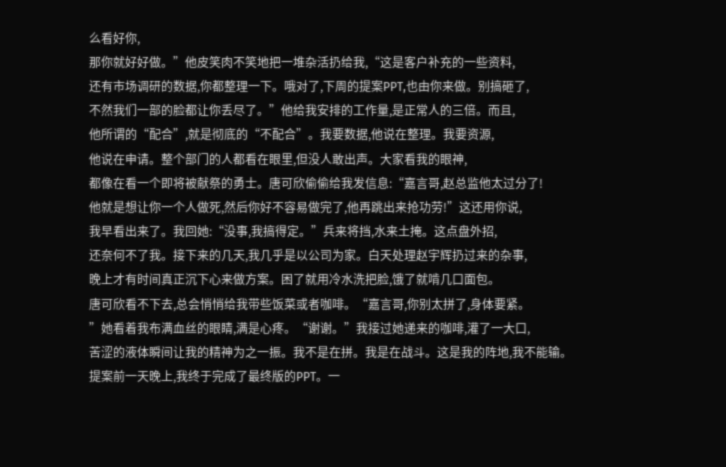么看好你,
那你就好好做。”他皮笑肉不笑地把一堆杂活扔给我,“这是客户补充的一些资料,
还有市场调研的数据,你都整理一下。哦对了,下周的提案PPT,也由你来做。别搞砸了,
不然我们一部的脸都让你丢尽了。”他给我安排的工作量,是正常人的三倍。而且,
他所谓的“配合”,就是彻底的“不配合”。我要数据,他说在整理。我要资源,
他说在申请。整个部门的人都看在眼里,但没人敢出声。大家看我的眼神,
都像在看一个即将被献祭的勇士。唐可欣偷偷给我发信息:“嘉言哥,赵总监他太过分了!
他就是想让你一个人做死,然后你好不容易做完了,他再跳出来抢功劳!”这还用你说,
我早看出来了。我回她:“没事,我搞得定。”兵来将挡,水来土掩。这点盘外招,
还奈何不了我。接下来的几天,我几乎是以公司为家。白天处理赵宇辉扔过来的杂事,
晚上才有时间真正沉下心来做方案。困了就用冷水洗把脸,饿了就啃几口面包。
唐可欣看不下去,总会悄悄给我带些饭菜或者咖啡。“嘉言哥,你别太拼了,身体要紧。
”她看着我布满血丝的眼睛,满是心疼。“谢谢。”我接过她递来的咖啡,灌了一大口,
苦涩的液体瞬间让我的精神为之一振。我不是在拼。我是在战斗。这是我的阵地,我不能输。
提案前一天晚上,我终于完成了最终版的PPT。一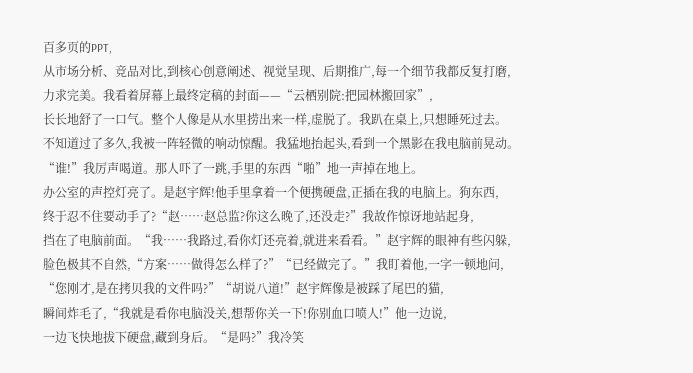百多页的PPT,
从市场分析、竞品对比,到核心创意阐述、视觉呈现、后期推广,每一个细节我都反复打磨,
力求完美。我看着屏幕上最终定稿的封面——“云栖别院:把园林搬回家”,
长长地舒了一口气。整个人像是从水里捞出来一样,虚脱了。我趴在桌上,只想睡死过去。
不知道过了多久,我被一阵轻微的响动惊醒。我猛地抬起头,看到一个黑影在我电脑前晃动。
“谁!”我厉声喝道。那人吓了一跳,手里的东西“啪”地一声掉在地上。
办公室的声控灯亮了。是赵宇辉!他手里拿着一个便携硬盘,正插在我的电脑上。狗东西,
终于忍不住要动手了?“赵……赵总监?你这么晚了,还没走?”我故作惊讶地站起身,
挡在了电脑前面。“我……我路过,看你灯还亮着,就进来看看。”赵宇辉的眼神有些闪躲,
脸色极其不自然,“方案……做得怎么样了?”“已经做完了。”我盯着他,一字一顿地问,
“您刚才,是在拷贝我的文件吗?”“胡说八道!”赵宇辉像是被踩了尾巴的猫,
瞬间炸毛了,“我就是看你电脑没关,想帮你关一下!你别血口喷人!”他一边说,
一边飞快地拔下硬盘,藏到身后。“是吗?”我冷笑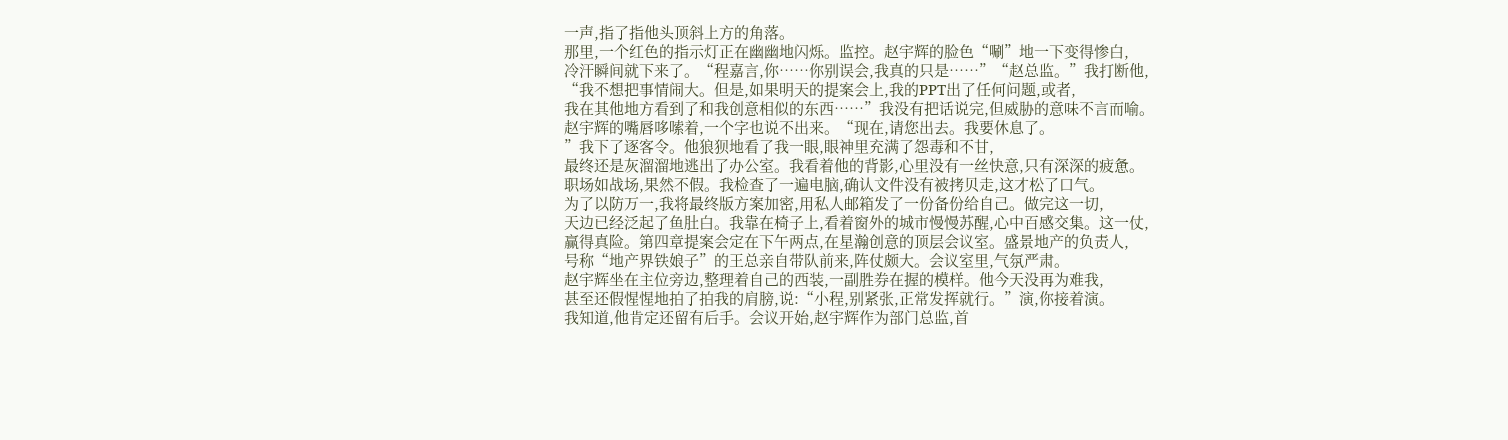一声,指了指他头顶斜上方的角落。
那里,一个红色的指示灯正在幽幽地闪烁。监控。赵宇辉的脸色“唰”地一下变得惨白,
冷汗瞬间就下来了。“程嘉言,你……你别误会,我真的只是……”“赵总监。”我打断他,
“我不想把事情闹大。但是,如果明天的提案会上,我的PPT出了任何问题,或者,
我在其他地方看到了和我创意相似的东西……”我没有把话说完,但威胁的意味不言而喻。
赵宇辉的嘴唇哆嗦着,一个字也说不出来。“现在,请您出去。我要休息了。
”我下了逐客令。他狼狈地看了我一眼,眼神里充满了怨毒和不甘,
最终还是灰溜溜地逃出了办公室。我看着他的背影,心里没有一丝快意,只有深深的疲惫。
职场如战场,果然不假。我检查了一遍电脑,确认文件没有被拷贝走,这才松了口气。
为了以防万一,我将最终版方案加密,用私人邮箱发了一份备份给自己。做完这一切,
天边已经泛起了鱼肚白。我靠在椅子上,看着窗外的城市慢慢苏醒,心中百感交集。这一仗,
赢得真险。第四章提案会定在下午两点,在星瀚创意的顶层会议室。盛景地产的负责人,
号称“地产界铁娘子”的王总亲自带队前来,阵仗颇大。会议室里,气氛严肃。
赵宇辉坐在主位旁边,整理着自己的西装,一副胜券在握的模样。他今天没再为难我,
甚至还假惺惺地拍了拍我的肩膀,说:“小程,别紧张,正常发挥就行。”演,你接着演。
我知道,他肯定还留有后手。会议开始,赵宇辉作为部门总监,首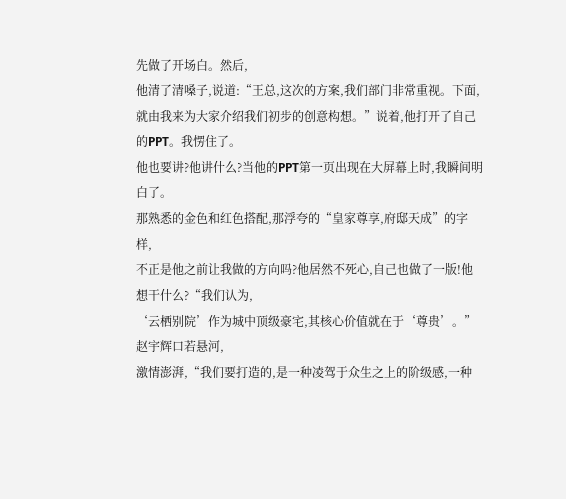先做了开场白。然后,
他清了清嗓子,说道:“王总,这次的方案,我们部门非常重视。下面,
就由我来为大家介绍我们初步的创意构想。”说着,他打开了自己的PPT。我愣住了。
他也要讲?他讲什么?当他的PPT第一页出现在大屏幕上时,我瞬间明白了。
那熟悉的金色和红色搭配,那浮夸的“皇家尊享,府邸天成”的字样,
不正是他之前让我做的方向吗?他居然不死心,自己也做了一版!他想干什么?“我们认为,
‘云栖别院’作为城中顶级豪宅,其核心价值就在于‘尊贵’。”赵宇辉口若悬河,
激情澎湃,“我们要打造的,是一种凌驾于众生之上的阶级感,一种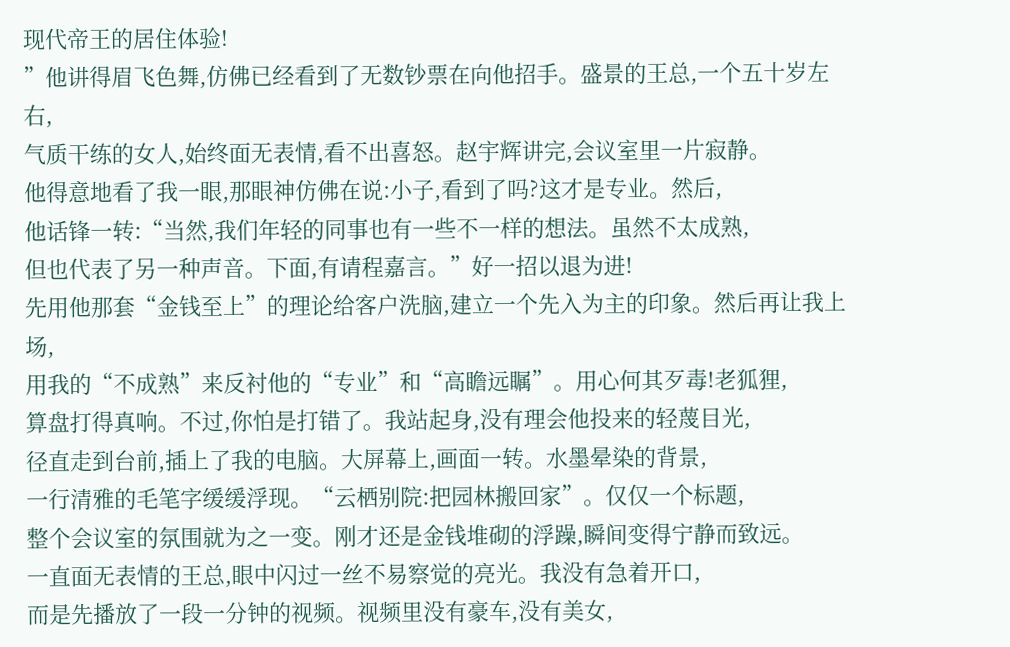现代帝王的居住体验!
”他讲得眉飞色舞,仿佛已经看到了无数钞票在向他招手。盛景的王总,一个五十岁左右,
气质干练的女人,始终面无表情,看不出喜怒。赵宇辉讲完,会议室里一片寂静。
他得意地看了我一眼,那眼神仿佛在说:小子,看到了吗?这才是专业。然后,
他话锋一转:“当然,我们年轻的同事也有一些不一样的想法。虽然不太成熟,
但也代表了另一种声音。下面,有请程嘉言。”好一招以退为进!
先用他那套“金钱至上”的理论给客户洗脑,建立一个先入为主的印象。然后再让我上场,
用我的“不成熟”来反衬他的“专业”和“高瞻远瞩”。用心何其歹毒!老狐狸,
算盘打得真响。不过,你怕是打错了。我站起身,没有理会他投来的轻蔑目光,
径直走到台前,插上了我的电脑。大屏幕上,画面一转。水墨晕染的背景,
一行清雅的毛笔字缓缓浮现。“云栖别院:把园林搬回家”。仅仅一个标题,
整个会议室的氛围就为之一变。刚才还是金钱堆砌的浮躁,瞬间变得宁静而致远。
一直面无表情的王总,眼中闪过一丝不易察觉的亮光。我没有急着开口,
而是先播放了一段一分钟的视频。视频里没有豪车,没有美女,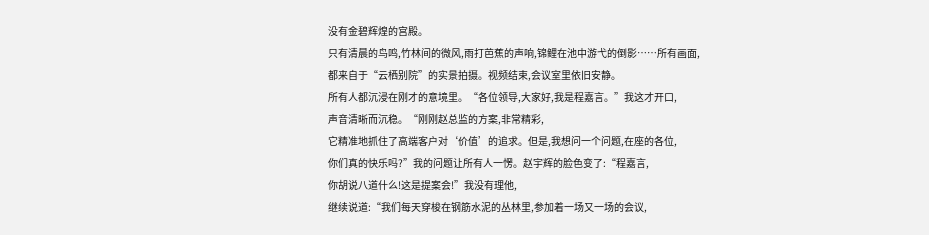没有金碧辉煌的宫殿。
只有清晨的鸟鸣,竹林间的微风,雨打芭蕉的声响,锦鲤在池中游弋的倒影……所有画面,
都来自于“云栖别院”的实景拍摄。视频结束,会议室里依旧安静。
所有人都沉浸在刚才的意境里。“各位领导,大家好,我是程嘉言。”我这才开口,
声音清晰而沉稳。“刚刚赵总监的方案,非常精彩,
它精准地抓住了高端客户对‘价值’的追求。但是,我想问一个问题,在座的各位,
你们真的快乐吗?”我的问题让所有人一愣。赵宇辉的脸色变了:“程嘉言,
你胡说八道什么!这是提案会!”我没有理他,
继续说道:“我们每天穿梭在钢筋水泥的丛林里,参加着一场又一场的会议,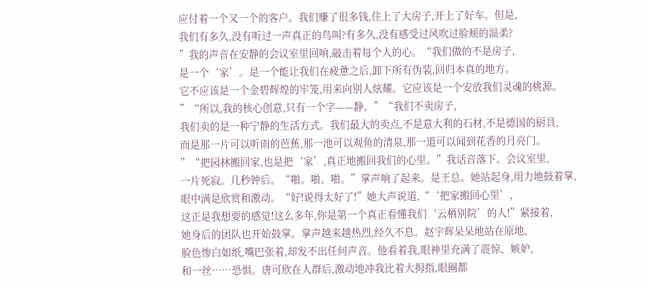应付着一个又一个的客户。我们赚了很多钱,住上了大房子,开上了好车。但是,
我们有多久,没有听过一声真正的鸟叫?有多久,没有感受过风吹过脸颊的温柔?
”我的声音在安静的会议室里回响,敲击着每个人的心。“我们做的不是房子,
是一个‘家’。是一个能让我们在疲惫之后,卸下所有伪装,回归本真的地方。
它不应该是一个金碧辉煌的牢笼,用来向别人炫耀。它应该是一个安放我们灵魂的桃源。
”“所以,我的核心创意,只有一个字——静。”“我们不卖房子,
我们卖的是一种宁静的生活方式。我们最大的卖点,不是意大利的石材,不是德国的厨具,
而是那一片可以听雨的芭蕉,那一池可以观鱼的清泉,那一道可以闻到花香的月亮门。
”“把园林搬回家,也是把‘家’,真正地搬回我们的心里。”我话音落下。会议室里,
一片死寂。几秒钟后。“啪。啪。啪。”掌声响了起来。是王总。她站起身,用力地鼓着掌,
眼中满是欣赏和激动。“好!说得太好了!”她大声说道,“‘把家搬回心里’,
这正是我想要的感觉!这么多年,你是第一个真正看懂我们‘云栖别院’的人!”紧接着,
她身后的团队也开始鼓掌。掌声越来越热烈,经久不息。赵宇辉呆呆地站在原地,
脸色惨白如纸,嘴巴张着,却发不出任何声音。他看着我,眼神里充满了震惊、嫉妒,
和一丝……恐惧。唐可欣在人群后,激动地冲我比着大拇指,眼圈都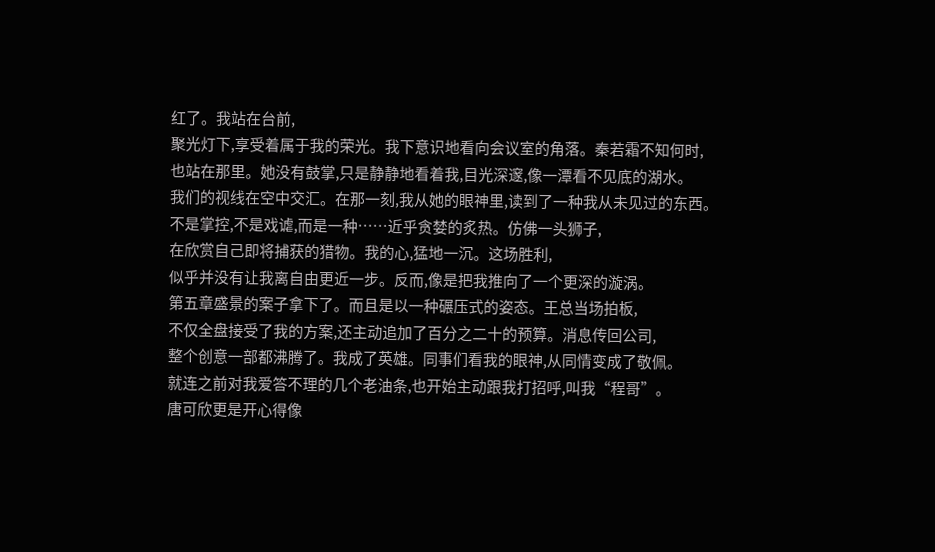红了。我站在台前,
聚光灯下,享受着属于我的荣光。我下意识地看向会议室的角落。秦若霜不知何时,
也站在那里。她没有鼓掌,只是静静地看着我,目光深邃,像一潭看不见底的湖水。
我们的视线在空中交汇。在那一刻,我从她的眼神里,读到了一种我从未见过的东西。
不是掌控,不是戏谑,而是一种……近乎贪婪的炙热。仿佛一头狮子,
在欣赏自己即将捕获的猎物。我的心,猛地一沉。这场胜利,
似乎并没有让我离自由更近一步。反而,像是把我推向了一个更深的漩涡。
第五章盛景的案子拿下了。而且是以一种碾压式的姿态。王总当场拍板,
不仅全盘接受了我的方案,还主动追加了百分之二十的预算。消息传回公司,
整个创意一部都沸腾了。我成了英雄。同事们看我的眼神,从同情变成了敬佩。
就连之前对我爱答不理的几个老油条,也开始主动跟我打招呼,叫我“程哥”。
唐可欣更是开心得像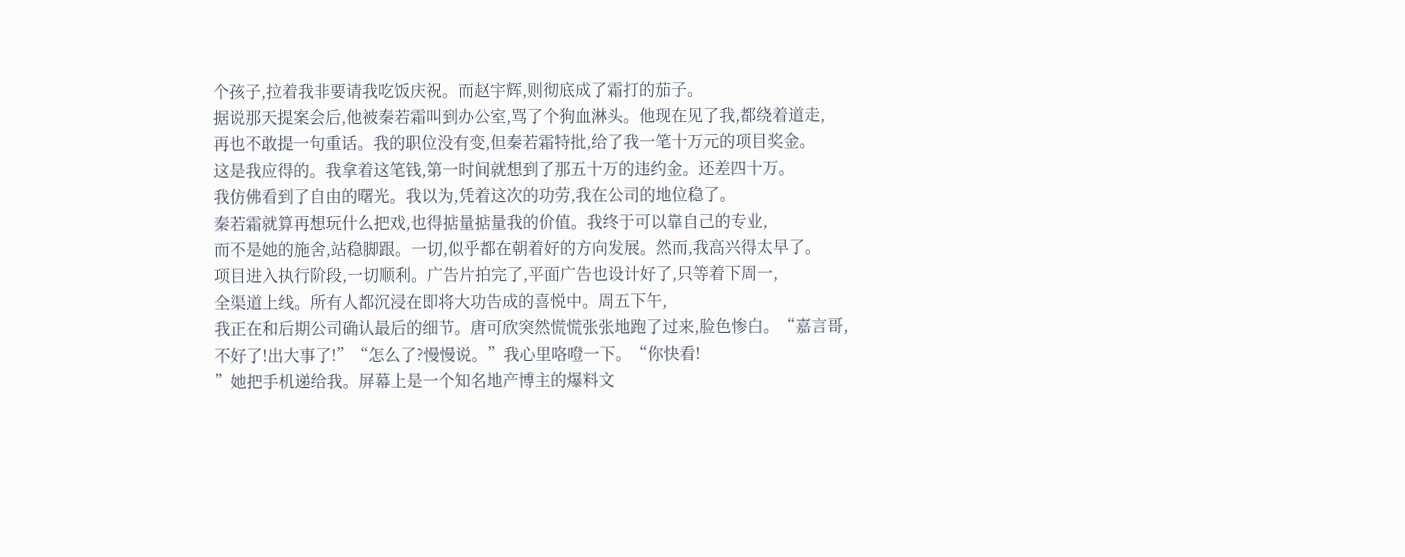个孩子,拉着我非要请我吃饭庆祝。而赵宇辉,则彻底成了霜打的茄子。
据说那天提案会后,他被秦若霜叫到办公室,骂了个狗血淋头。他现在见了我,都绕着道走,
再也不敢提一句重话。我的职位没有变,但秦若霜特批,给了我一笔十万元的项目奖金。
这是我应得的。我拿着这笔钱,第一时间就想到了那五十万的违约金。还差四十万。
我仿佛看到了自由的曙光。我以为,凭着这次的功劳,我在公司的地位稳了。
秦若霜就算再想玩什么把戏,也得掂量掂量我的价值。我终于可以靠自己的专业,
而不是她的施舍,站稳脚跟。一切,似乎都在朝着好的方向发展。然而,我高兴得太早了。
项目进入执行阶段,一切顺利。广告片拍完了,平面广告也设计好了,只等着下周一,
全渠道上线。所有人都沉浸在即将大功告成的喜悦中。周五下午,
我正在和后期公司确认最后的细节。唐可欣突然慌慌张张地跑了过来,脸色惨白。“嘉言哥,
不好了!出大事了!”“怎么了?慢慢说。”我心里咯噔一下。“你快看!
”她把手机递给我。屏幕上是一个知名地产博主的爆料文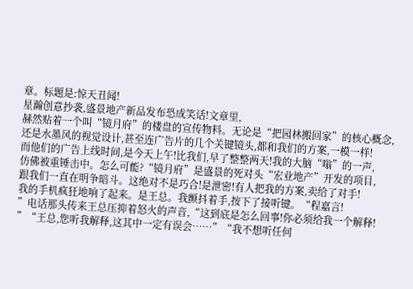章。标题是:惊天丑闻!
星瀚创意抄袭,盛景地产新品发布恐成笑话!文章里,
赫然贴着一个叫“镜月府”的楼盘的宣传物料。无论是“把园林搬回家”的核心概念,
还是水墨风的视觉设计,甚至连广告片的几个关键镜头,都和我们的方案,一模一样!
而他们的广告上线时间,是今天上午!比我们,早了整整两天!我的大脑“嗡”的一声,
仿佛被重锤击中。怎么可能?“镜月府”是盛景的死对头“宏业地产”开发的项目,
跟我们一直在明争暗斗。这绝对不是巧合!是泄密!有人把我的方案,卖给了对手!
我的手机疯狂地响了起来。是王总。我颤抖着手,按下了接听键。“程嘉言!
”电话那头传来王总压抑着怒火的声音,“这到底是怎么回事!你必须给我一个解释!
”“王总,您听我解释,这其中一定有误会……”“我不想听任何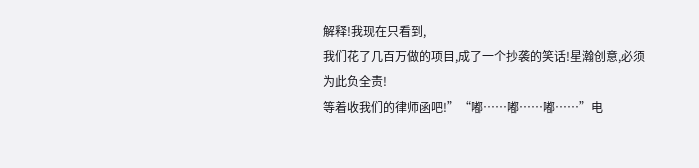解释!我现在只看到,
我们花了几百万做的项目,成了一个抄袭的笑话!星瀚创意,必须为此负全责!
等着收我们的律师函吧!”“嘟……嘟……嘟……”电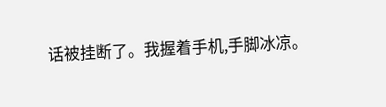话被挂断了。我握着手机,手脚冰凉。